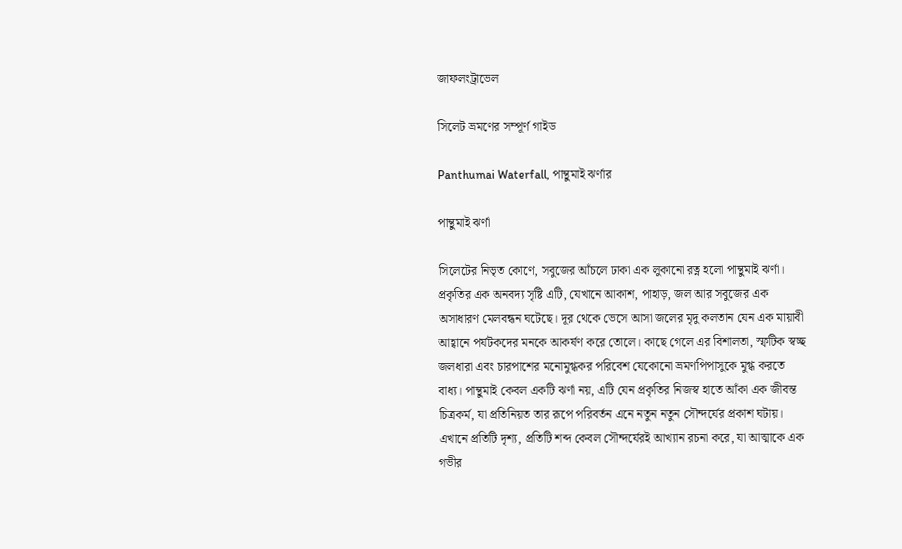জাফলংট্রাভেল

সিলেট ভ্রমণের সম্পূর্ণ গাইড

Panthumai Waterfall, পান্থুমাই ঝর্ণার

পান্থুমাই ঝর্ণা

সিলেটের নিভৃত কোণে, সবুজের আঁচলে ঢাকা এক লুকানো রত্ন হলো পান্থুমাই ঝর্ণা। প্রকৃতির এক অনবদ্য সৃষ্টি এটি, যেখানে আকাশ, পাহাড়, জল আর সবুজের এক অসাধারণ মেলবন্ধন ঘটেছে। দূর থেকে ভেসে আসা জলের মৃদু কলতান যেন এক মায়াবী আহ্বানে পর্যটকদের মনকে আকর্ষণ করে তোলে। কাছে গেলে এর বিশালতা, স্ফটিক স্বচ্ছ জলধারা এবং চারপাশের মনোমুগ্ধকর পরিবেশ যেকোনো ভ্রমণপিপাসুকে মুগ্ধ করতে বাধ্য। পান্থুমাই কেবল একটি ঝর্ণা নয়, এটি যেন প্রকৃতির নিজস্ব হাতে আঁকা এক জীবন্ত চিত্রকর্ম, যা প্রতিনিয়ত তার রূপে পরিবর্তন এনে নতুন নতুন সৌন্দর্যের প্রকাশ ঘটায়। এখানে প্রতিটি দৃশ্য, প্রতিটি শব্দ কেবল সৌন্দর্যেরই আখ্যান রচনা করে, যা আত্মাকে এক গভীর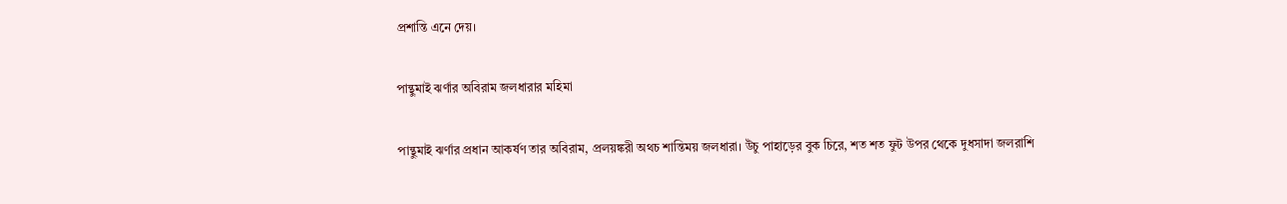প্রশান্তি এনে দেয়।

পান্থুমাই ঝর্ণার অবিরাম জলধারার মহিমা

পান্থুমাই ঝর্ণার প্রধান আকর্ষণ তার অবিরাম, প্রলয়ঙ্করী অথচ শান্তিময় জলধারা। উঁচু পাহাড়ের বুক চিরে, শত শত ফুট উপর থেকে দুধসাদা জলরাশি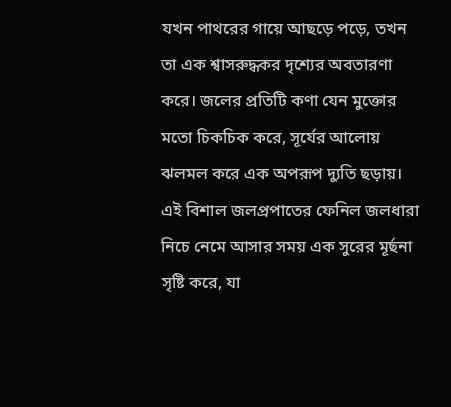যখন পাথরের গায়ে আছড়ে পড়ে, তখন তা এক শ্বাসরুদ্ধকর দৃশ্যের অবতারণা করে। জলের প্রতিটি কণা যেন মুক্তোর মতো চিকচিক করে, সূর্যের আলোয় ঝলমল করে এক অপরূপ দ্যুতি ছড়ায়। এই বিশাল জলপ্রপাতের ফেনিল জলধারা নিচে নেমে আসার সময় এক সুরের মূর্ছনা সৃষ্টি করে, যা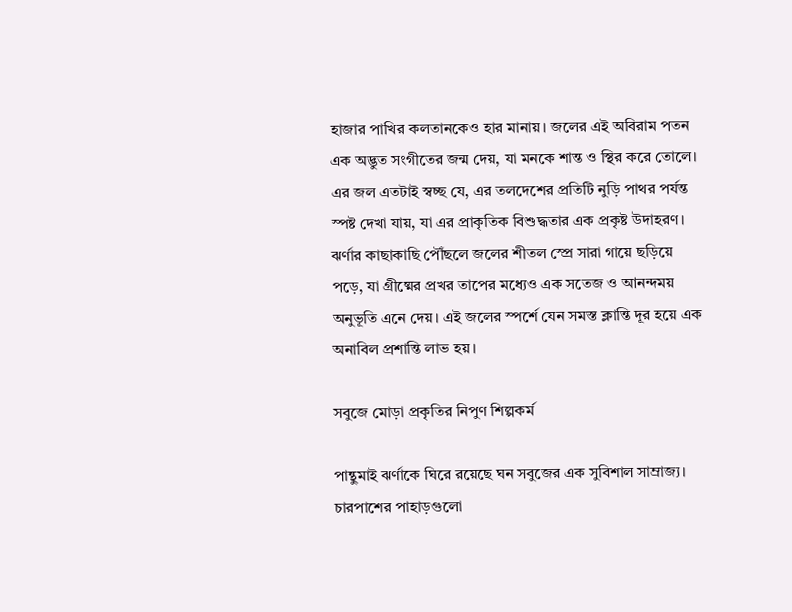হাজার পাখির কলতানকেও হার মানায়। জলের এই অবিরাম পতন এক অদ্ভুত সংগীতের জন্ম দেয়, যা মনকে শান্ত ও স্থির করে তোলে। এর জল এতটাই স্বচ্ছ যে, এর তলদেশের প্রতিটি নুড়ি পাথর পর্যন্ত স্পষ্ট দেখা যায়, যা এর প্রাকৃতিক বিশুদ্ধতার এক প্রকৃষ্ট উদাহরণ। ঝর্ণার কাছাকাছি পৌঁছলে জলের শীতল স্প্রে সারা গায়ে ছড়িয়ে পড়ে, যা গ্রীষ্মের প্রখর তাপের মধ্যেও এক সতেজ ও আনন্দময় অনুভূতি এনে দেয়। এই জলের স্পর্শে যেন সমস্ত ক্লান্তি দূর হয়ে এক অনাবিল প্রশান্তি লাভ হয়।

সবুজে মোড়া প্রকৃতির নিপুণ শিল্পকর্ম

পান্থুমাই ঝর্ণাকে ঘিরে রয়েছে ঘন সবুজের এক সুবিশাল সাম্রাজ্য। চারপাশের পাহাড়গুলো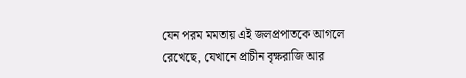যেন পরম মমতায় এই জলপ্রপাতকে আগলে রেখেছে, যেখানে প্রাচীন বৃক্ষরাজি আর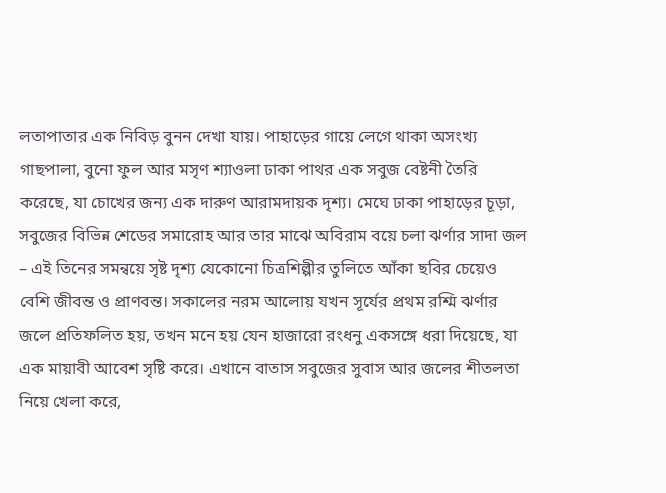লতাপাতার এক নিবিড় বুনন দেখা যায়। পাহাড়ের গায়ে লেগে থাকা অসংখ্য গাছপালা, বুনো ফুল আর মসৃণ শ্যাওলা ঢাকা পাথর এক সবুজ বেষ্টনী তৈরি করেছে, যা চোখের জন্য এক দারুণ আরামদায়ক দৃশ্য। মেঘে ঢাকা পাহাড়ের চূড়া, সবুজের বিভিন্ন শেডের সমারোহ আর তার মাঝে অবিরাম বয়ে চলা ঝর্ণার সাদা জল – এই তিনের সমন্বয়ে সৃষ্ট দৃশ্য যেকোনো চিত্রশিল্পীর তুলিতে আঁকা ছবির চেয়েও বেশি জীবন্ত ও প্রাণবন্ত। সকালের নরম আলোয় যখন সূর্যের প্রথম রশ্মি ঝর্ণার জলে প্রতিফলিত হয়, তখন মনে হয় যেন হাজারো রংধনু একসঙ্গে ধরা দিয়েছে, যা এক মায়াবী আবেশ সৃষ্টি করে। এখানে বাতাস সবুজের সুবাস আর জলের শীতলতা নিয়ে খেলা করে,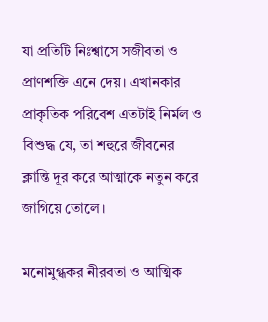যা প্রতিটি নিঃশ্বাসে সজীবতা ও প্রাণশক্তি এনে দেয়। এখানকার প্রাকৃতিক পরিবেশ এতটাই নির্মল ও বিশুদ্ধ যে, তা শহুরে জীবনের ক্লান্তি দূর করে আত্মাকে নতুন করে জাগিয়ে তোলে।

মনোমুগ্ধকর নীরবতা ও আত্মিক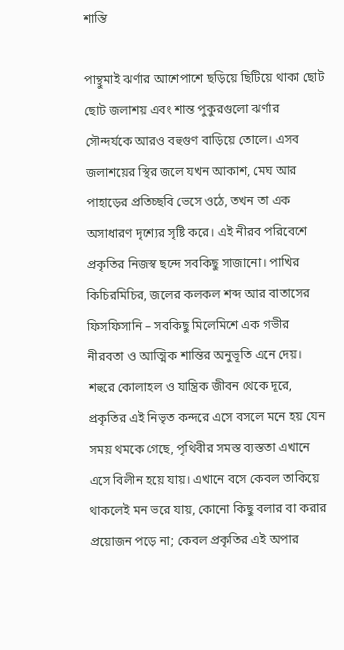শান্তি

পান্থুমাই ঝর্ণার আশেপাশে ছড়িয়ে ছিটিয়ে থাকা ছোট ছোট জলাশয় এবং শান্ত পুকুরগুলো ঝর্ণার সৌন্দর্যকে আরও বহুগুণ বাড়িয়ে তোলে। এসব জলাশয়ের স্থির জলে যখন আকাশ, মেঘ আর পাহাড়ের প্রতিচ্ছবি ভেসে ওঠে, তখন তা এক অসাধারণ দৃশ্যের সৃষ্টি করে। এই নীরব পরিবেশে প্রকৃতির নিজস্ব ছন্দে সবকিছু সাজানো। পাখির কিচিরমিচির, জলের কলকল শব্দ আর বাতাসের ফিসফিসানি – সবকিছু মিলেমিশে এক গভীর নীরবতা ও আত্মিক শান্তির অনুভূতি এনে দেয়। শহুরে কোলাহল ও যান্ত্রিক জীবন থেকে দূরে, প্রকৃতির এই নিভৃত কন্দরে এসে বসলে মনে হয় যেন সময় থমকে গেছে, পৃথিবীর সমস্ত ব্যস্ততা এখানে এসে বিলীন হয়ে যায়। এখানে বসে কেবল তাকিয়ে থাকলেই মন ভরে যায়, কোনো কিছু বলার বা করার প্রয়োজন পড়ে না; কেবল প্রকৃতির এই অপার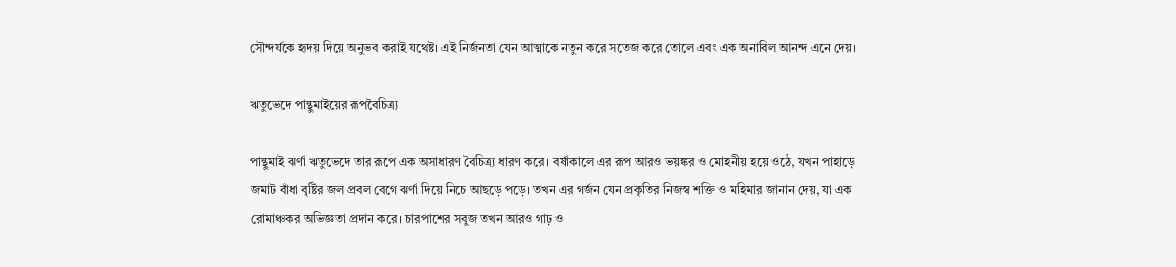সৌন্দর্যকে হৃদয় দিয়ে অনুভব করাই যথেষ্ট। এই নির্জনতা যেন আত্মাকে নতুন করে সতেজ করে তোলে এবং এক অনাবিল আনন্দ এনে দেয়।

ঋতুভেদে পান্থুমাইয়ের রূপবৈচিত্র্য

পান্থুমাই ঝর্ণা ঋতুভেদে তার রূপে এক অসাধারণ বৈচিত্র্য ধারণ করে। বর্ষাকালে এর রূপ আরও ভয়ঙ্কর ও মোহনীয় হয়ে ওঠে, যখন পাহাড়ে জমাট বাঁধা বৃষ্টির জল প্রবল বেগে ঝর্ণা দিয়ে নিচে আছড়ে পড়ে। তখন এর গর্জন যেন প্রকৃতির নিজস্ব শক্তি ও মহিমার জানান দেয়, যা এক রোমাঞ্চকর অভিজ্ঞতা প্রদান করে। চারপাশের সবুজ তখন আরও গাঢ় ও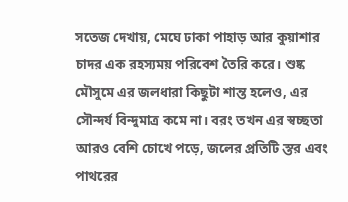সতেজ দেখায়, মেঘে ঢাকা পাহাড় আর কুয়াশার চাদর এক রহস্যময় পরিবেশ তৈরি করে। শুষ্ক মৌসুমে এর জলধারা কিছুটা শান্ত হলেও, এর সৌন্দর্য বিন্দুমাত্র কমে না। বরং তখন এর স্বচ্ছতা আরও বেশি চোখে পড়ে, জলের প্রতিটি স্তর এবং পাথরের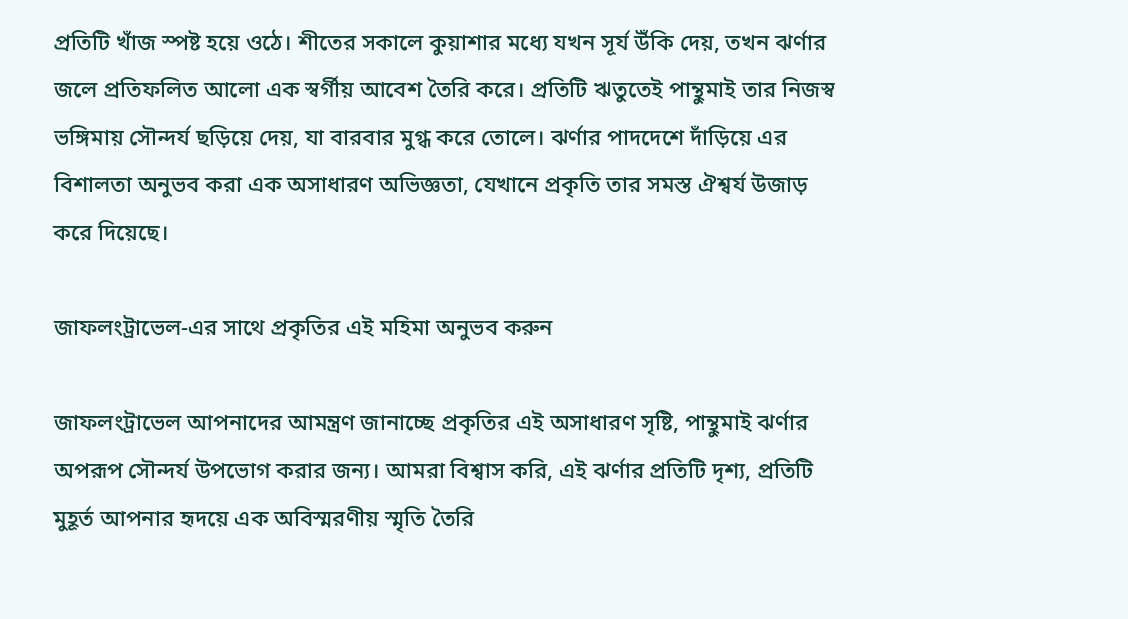প্রতিটি খাঁজ স্পষ্ট হয়ে ওঠে। শীতের সকালে কুয়াশার মধ্যে যখন সূর্য উঁকি দেয়, তখন ঝর্ণার জলে প্রতিফলিত আলো এক স্বর্গীয় আবেশ তৈরি করে। প্রতিটি ঋতুতেই পান্থুমাই তার নিজস্ব ভঙ্গিমায় সৌন্দর্য ছড়িয়ে দেয়, যা বারবার মুগ্ধ করে তোলে। ঝর্ণার পাদদেশে দাঁড়িয়ে এর বিশালতা অনুভব করা এক অসাধারণ অভিজ্ঞতা, যেখানে প্রকৃতি তার সমস্ত ঐশ্বর্য উজাড় করে দিয়েছে।

জাফলংট্রাভেল-এর সাথে প্রকৃতির এই মহিমা অনুভব করুন

জাফলংট্রাভেল আপনাদের আমন্ত্রণ জানাচ্ছে প্রকৃতির এই অসাধারণ সৃষ্টি, পান্থুমাই ঝর্ণার অপরূপ সৌন্দর্য উপভোগ করার জন্য। আমরা বিশ্বাস করি, এই ঝর্ণার প্রতিটি দৃশ্য, প্রতিটি মুহূর্ত আপনার হৃদয়ে এক অবিস্মরণীয় স্মৃতি তৈরি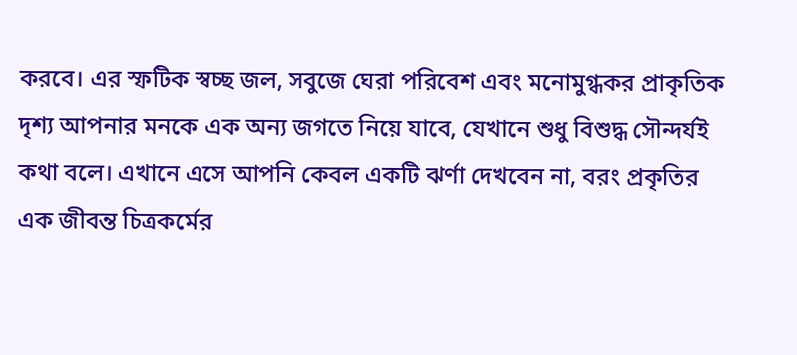করবে। এর স্ফটিক স্বচ্ছ জল, সবুজে ঘেরা পরিবেশ এবং মনোমুগ্ধকর প্রাকৃতিক দৃশ্য আপনার মনকে এক অন্য জগতে নিয়ে যাবে, যেখানে শুধু বিশুদ্ধ সৌন্দর্যই কথা বলে। এখানে এসে আপনি কেবল একটি ঝর্ণা দেখবেন না, বরং প্রকৃতির এক জীবন্ত চিত্রকর্মের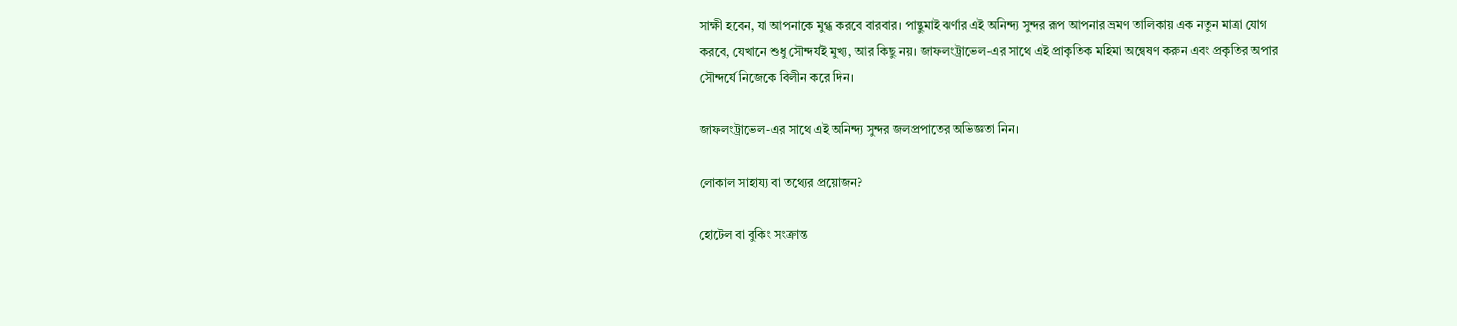সাক্ষী হবেন, যা আপনাকে মুগ্ধ করবে বারবার। পান্থুমাই ঝর্ণার এই অনিন্দ্য সুন্দর রূপ আপনার ভ্রমণ তালিকায় এক নতুন মাত্রা যোগ করবে, যেখানে শুধু সৌন্দর্যই মুখ্য, আর কিছু নয়। জাফলংট্রাভেল-এর সাথে এই প্রাকৃতিক মহিমা অন্বেষণ করুন এবং প্রকৃতির অপার সৌন্দর্যে নিজেকে বিলীন করে দিন।

জাফলংট্রাভেল-এর সাথে এই অনিন্দ্য সুন্দর জলপ্রপাতের অভিজ্ঞতা নিন।

লোকাল সাহায্য বা তথ্যের প্রয়োজন?

হোটেল বা বুকিং সংক্রান্ত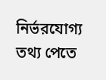নির্ভরযোগ্য তথ্য পেতে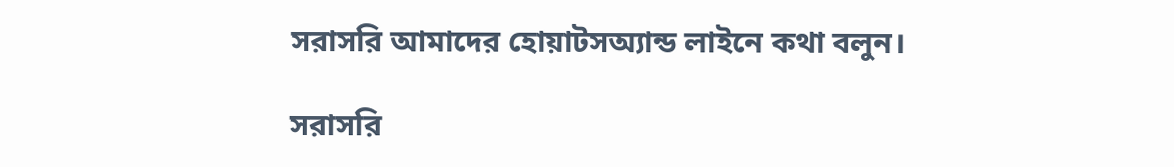সরাসরি আমাদের হোয়াটসঅ্যান্ড লাইনে কথা বলুন।

সরাসরি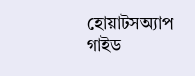হোয়াটসঅ্যাপ গাইড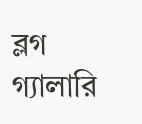ব্লগ গ্যালারি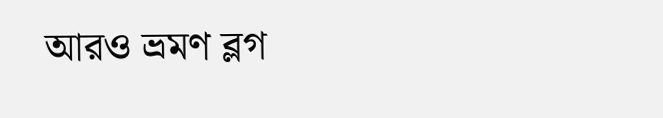আরও ভ্রমণ ব্লগ